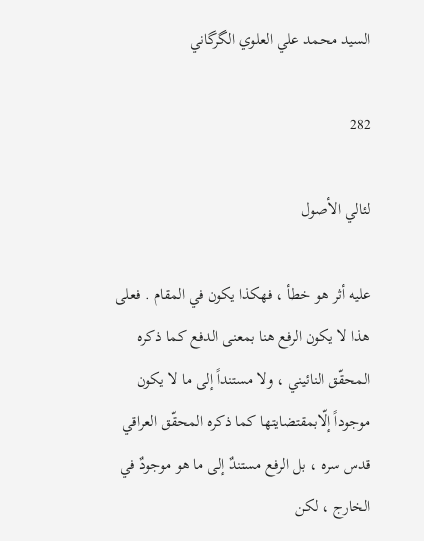السيد محمد علي العلوي الگرگاني

282

لئالي الأصول

عليه أثر هو خطأ ، فهكذا يكون في المقام . فعلى هذا لا يكون الرفع هنا بمعنى الدفع كما ذكره المحقّق النائيني ، ولا مستنداً إلى ما لا يكون موجوداً إلّابمقتضايتها كما ذكره المحقّق العراقي قدس سره ، بل الرفع مستندٌ إلى ما هو موجودٌ في الخارج ، لكن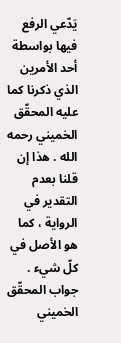يَدّعي الرفع فيها بواسطة أحد الأمرين الذي ذكرنا كما عليه المحقّق الخميني رحمه الله . هذا إن قلنا بعدم التقدير في الرواية ، كما هو الأصل في كلّ شيء . جواب المحقّق الخميني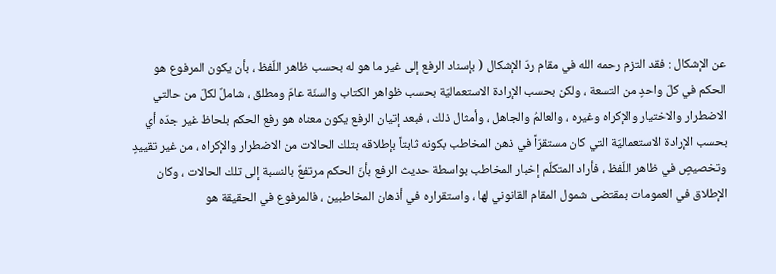عن الإشكال : فقد التزم رحمه الله في مقام ردّ الإشكال ( بإسناد الرفع إلى غير ما هو له بحسب ظاهر اللّفظ ، بأن يكون المرفوع هو الحكم في كلّ واحدٍ من التسعة ، ولكن بحسب الإرادة الاستعماليّة بحسب ظواهر الكتاب والسنّة عامّ ومطلق ، شاملٌ لكلّ من حالتي الاضطرار والاختيار والإكراه وغيره ، والعالمُ والجاهل ، وأمثال ذلك ، فبعد إتيان الرفع يكون معناه هو رفع الحكم بلحاظ غير جدّه أي بحسب الإرادة الاستعماليّة التي كان مستقرّاً في ذهن المخاطب بكونه ثابتاً بإطلاقه بتلك الحالات من الاضطرار والإكراه ، من غير تقييدٍ وتخصيصٍ في ظاهر اللّفظ ، فأراد المتكلّم إخبار المخاطب بواسطة حديث الرفع بأنّ الحكم مرتفعٌ بالنسبة إلى تلك الحالات ، وكان الإطلاق في العمومات بمقتضى شمول المقام القانوني لها ، واستقراره في أذهان المخاطبين ، فالمرفوع في الحقيقة هو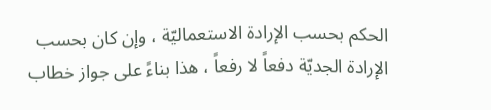الحكم بحسب الإرادة الاستعماليّة ، وإن كان بحسب الإرادة الجديّة دفعاً لا رفعاً ، هذا بناءً على جواز خطاب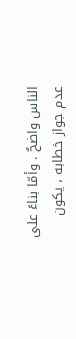الناس واضحٌ . وأمّا بناءً على عدم جواز خطابه ، يكون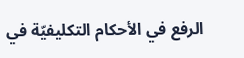الرفع في الأحكام التكليفيّة في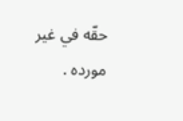حقّه في غير مورده .